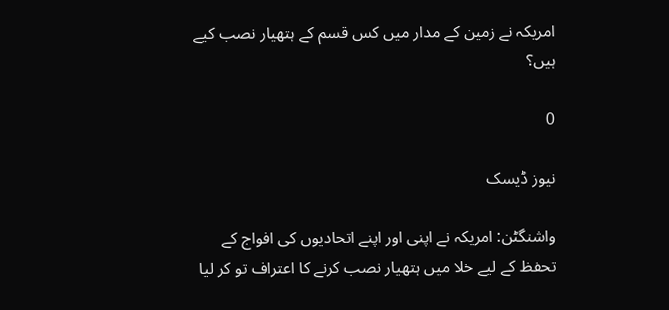امریکہ نے زمین کے مدار میں کس قسم کے ہتھیار نصب کیے ہیں؟

0

نیوز ڈیسک

واشنگٹن: امریکہ نے اپنی اور اپنے اتحادیوں کی افواج کے تحفظ کے لیے خلا میں ہتھیار نصب کرنے کا اعتراف تو کر لیا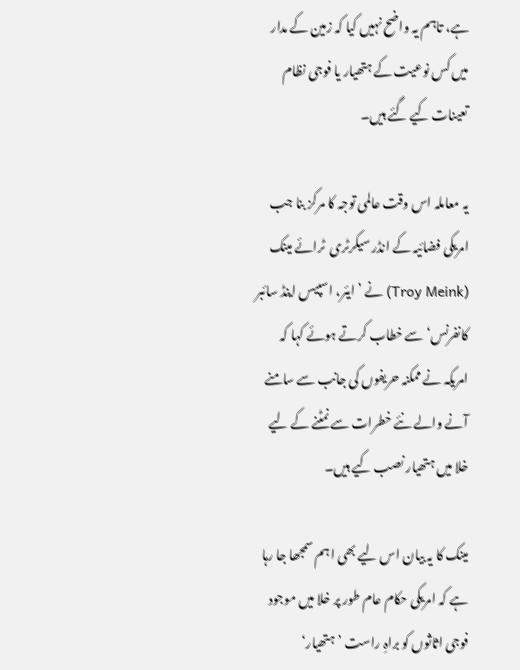ہے، تاہم یہ واضح نہیں کیا کہ زمین کے مدار میں کس نوعیت کے ہتھیار یا فوجی نظام تعینات کیے گئے ہیں۔

یہ معاملہ اس وقت عالمی توجہ کا مرکز بنا جب امریکی فضائیہ کے انڈر سیکرٹری  ٹرائے مینک (Troy Meink) نے ’ایئر، اسپیس اینڈ سائبر کانفرنس‘ سے خطاب کرتے ہوئے کہا کہ امریکہ نے ممکنہ حریفوں کی جانب سے سامنے آنے والے نئے خطرات سے نمٹنے کے لیے خلا میں ہتھیار نصب کیے ہیں۔

مینک کا یہ بیان اس لیے بھی اہم سمجھا جا رہا ہے کہ امریکی حکام عام طور پر خلا میں موجود فوجی اثاثوں کو براہِ راست ’ہتھیار‘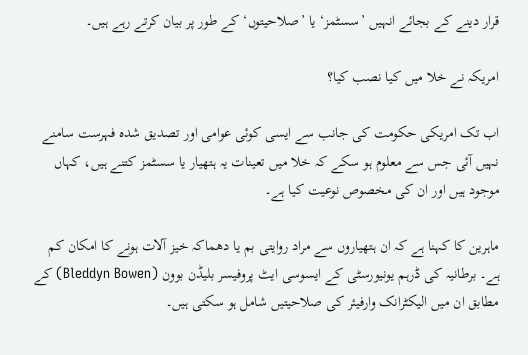قرار دینے کے بجائے انہیں ’سسٹمز‘ یا ’صلاحیتوں‘ کے طور پر بیان کرتے رہے ہیں۔

امریکہ نے خلا میں کیا نصب کیا؟

اب تک امریکی حکومت کی جانب سے ایسی کوئی عوامی اور تصدیق شدہ فہرست سامنے نہیں آئی جس سے معلوم ہو سکے کہ خلا میں تعینات یہ ہتھیار یا سسٹمز کتنے ہیں، کہاں موجود ہیں اور ان کی مخصوص نوعیت کیا ہے۔

ماہرین کا کہنا ہے کہ ان ہتھیاروں سے مراد روایتی بم یا دھماکہ خیز آلات ہونے کا امکان کم ہے۔ برطانیہ کی ڈرہم یونیورسٹی کے ایسوسی ایٹ پروفیسر بلیڈن بوون (Bleddyn Bowen) کے مطابق ان میں الیکٹرانک وارفیئر کی صلاحیتیں شامل ہو سکتی ہیں۔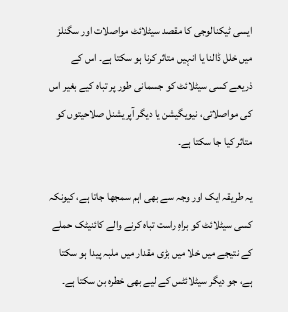ایسی ٹیکنالوجی کا مقصد سیٹلائٹ مواصلات اور سگنلز میں خلل ڈالنا یا انہیں متاثر کرنا ہو سکتا ہے۔ اس کے ذریعے کسی سیٹلائٹ کو جسمانی طور پر تباہ کیے بغیر اس کی مواصلاتی، نیویگیشن یا دیگر آپریشنل صلاحیتوں کو متاثر کیا جا سکتا ہے۔

یہ طریقہ ایک اور وجہ سے بھی اہم سمجھا جاتا ہے، کیونکہ کسی سیٹلائٹ کو براہِ راست تباہ کرنے والے کائنیٹک حملے کے نتیجے میں خلا میں بڑی مقدار میں ملبہ پیدا ہو سکتا ہے، جو دیگر سیٹلائٹس کے لیے بھی خطرہ بن سکتا ہے۔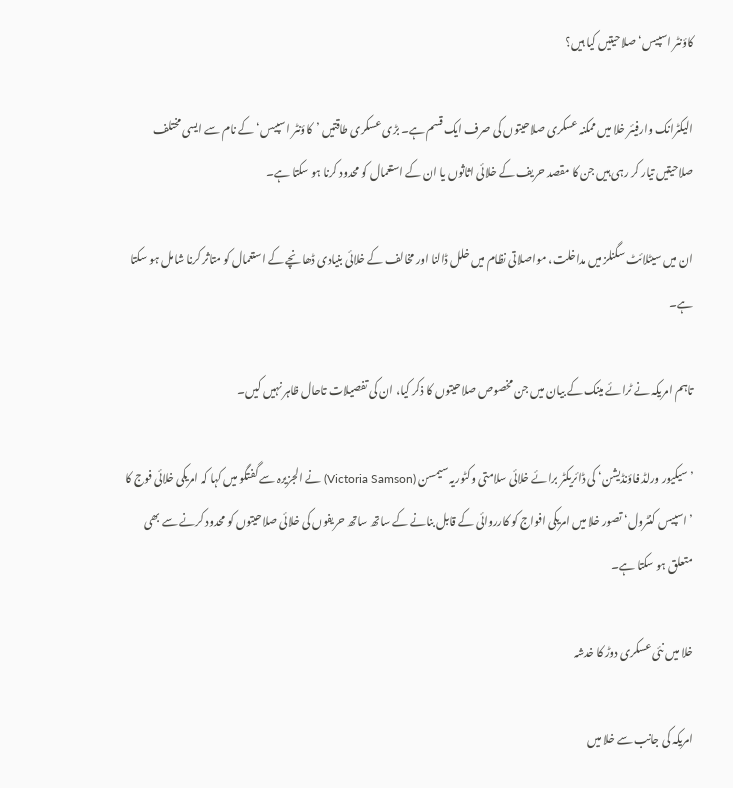کاؤنٹر اسپیس‘ صلاحیتیں کیا ہیں؟

الیکٹرانک وارفیئر خلا میں ممکنہ عسکری صلاحیتوں کی صرف ایک قسم ہے۔ بڑی عسکری طاقتیں ’کاؤنٹر اسپیس‘ کے نام سے ایسی مختلف صلاحیتیں تیار کر رہی ہیں جن کا مقصد حریف کے خلائی اثاثوں یا ان کے استعمال کو محدود کرنا ہو سکتا ہے۔

ان میں سیٹلائٹ سگنلز میں مداخلت، مواصلاتی نظام میں خلل ڈالنا اور مخالف کے خلائی بنیادی ڈھانچے کے استعمال کو متاثر کرنا شامل ہو سکتا ہے۔

تاہم امریکہ نے ٹرائے مینک کے بیان میں جن مخصوص صلاحیتوں کا ذکر کیا، ان کی تفصیلات تاحال ظاہر نہیں کیں۔

’سیکیور ورلڈ فاؤنڈیشن‘ کی ڈائریکٹر برائے خلائی سلامتی وکٹوریہ سیمسن (Victoria Samson) نے الجزیرہ سے گفتگو میں کہا کہ امریکی خلائی فوج کا ’اسپیس کنٹرول‘ تصور خلا میں امریکی افواج کو کارروائی کے قابل بنانے کے ساتھ ساتھ حریفوں کی خلائی صلاحیتوں کو محدود کرنے سے بھی متعلق ہو سکتا ہے۔

خلا میں نئی عسکری دوڑ کا خدشہ

امریکہ کی جانب سے خلا میں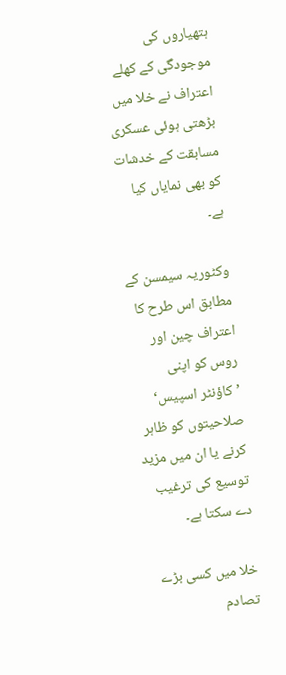ہتھیاروں کی موجودگی کے کھلے اعتراف نے خلا میں بڑھتی ہوئی عسکری مسابقت کے خدشات کو بھی نمایاں کیا ہے۔

وکٹوریہ سیمسن کے مطابق اس طرح کا اعتراف چین اور روس کو اپنی ’کاؤنٹر اسپیس‘ صلاحیتوں کو ظاہر کرنے یا ان میں مزید توسیع کی ترغیب دے سکتا ہے۔

خلا میں کسی بڑے تصادم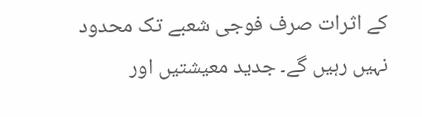کے اثرات صرف فوجی شعبے تک محدود نہیں رہیں گے۔ جدید معیشتیں اور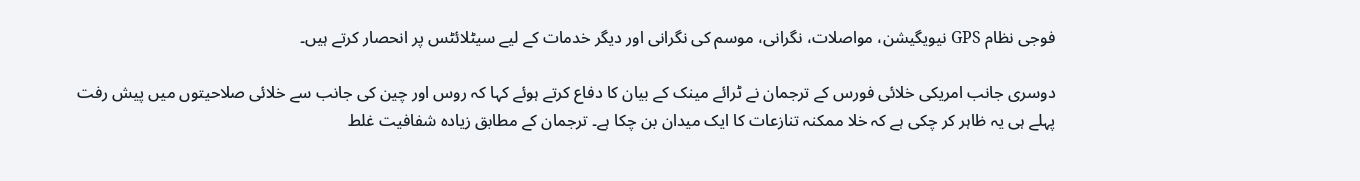فوجی نظام GPS نیویگیشن، مواصلات، نگرانی، موسم کی نگرانی اور دیگر خدمات کے لیے سیٹلائٹس پر انحصار کرتے ہیں۔

دوسری جانب امریکی خلائی فورس کے ترجمان نے ٹرائے مینک کے بیان کا دفاع کرتے ہوئے کہا کہ روس اور چین کی جانب سے خلائی صلاحیتوں میں پیش رفت پہلے ہی یہ ظاہر کر چکی ہے کہ خلا ممکنہ تنازعات کا ایک میدان بن چکا ہے۔ ترجمان کے مطابق زیادہ شفافیت غلط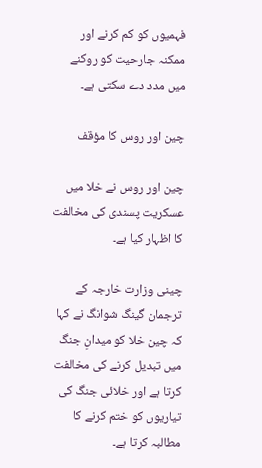فہمیوں کو کم کرنے اور ممکنہ جارحیت کو روکنے میں مدد دے سکتی ہے۔

چین اور روس کا مؤقف

چین اور روس نے خلا میں عسکریت پسندی کی مخالفت کا اظہار کیا ہے۔

چینی وزارت خارجہ کے ترجمان گینگ شوانگ نے کہا کہ چین خلا کو میدانِ جنگ میں تبدیل کرنے کی مخالفت کرتا ہے اور خلائی جنگ کی تیاریوں کو ختم کرنے کا مطالبہ کرتا ہے۔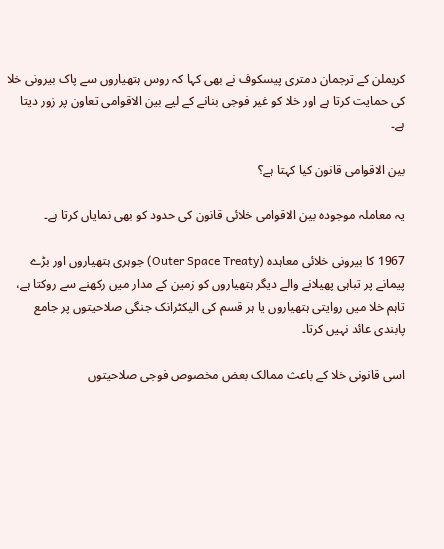کریملن کے ترجمان دمتری پیسکوف نے بھی کہا کہ روس ہتھیاروں سے پاک بیرونی خلا کی حمایت کرتا ہے اور خلا کو غیر فوجی بنانے کے لیے بین الاقوامی تعاون پر زور دیتا ہے۔

بین الاقوامی قانون کیا کہتا ہے؟

یہ معاملہ موجودہ بین الاقوامی خلائی قانون کی حدود کو بھی نمایاں کرتا ہے۔

1967 کا بیرونی خلائی معاہدہ (Outer Space Treaty) جوہری ہتھیاروں اور بڑے پیمانے پر تباہی پھیلانے والے دیگر ہتھیاروں کو زمین کے مدار میں رکھنے سے روکتا ہے، تاہم خلا میں روایتی ہتھیاروں یا ہر قسم کی الیکٹرانک جنگی صلاحیتوں پر جامع پابندی عائد نہیں کرتا۔

اسی قانونی خلا کے باعث ممالک بعض مخصوص فوجی صلاحیتوں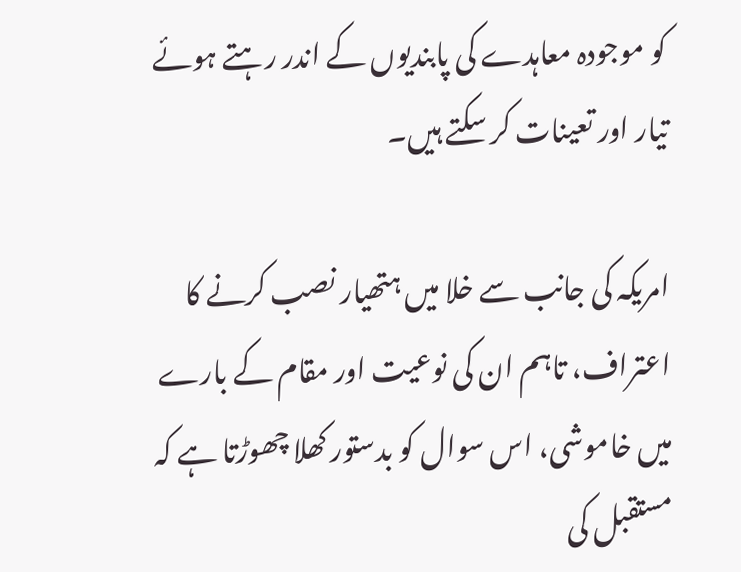کو موجودہ معاہدے کی پابندیوں کے اندر رہتے ہوئے تیار اور تعینات کر سکتے ہیں۔

امریکہ کی جانب سے خلا میں ہتھیار نصب کرنے کا اعتراف، تاہم ان کی نوعیت اور مقام کے بارے میں خاموشی، اس سوال کو بدستور کھلا چھوڑتا ہے کہ مستقبل کی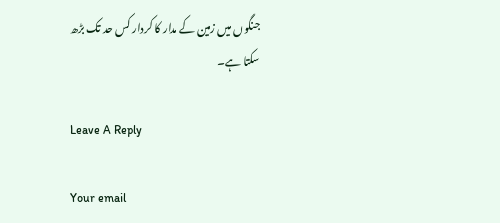جنگوں میں زمین کے مدار کا کردار کس حد تک بڑھ سکتا ہے۔

Leave A Reply

Your email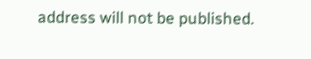address will not be published.